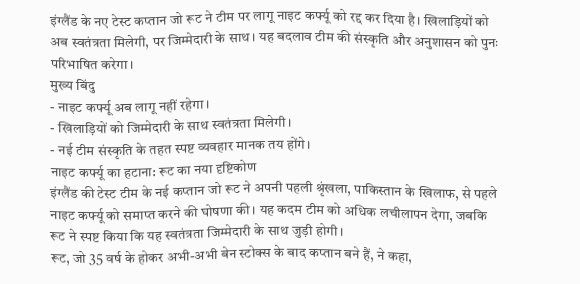इंग्लैंड के नए टेस्ट कप्तान जो रूट ने टीम पर लागू नाइट कर्फ्यू को रद्द कर दिया है। खिलाड़ियों को अब स्वतंत्रता मिलेगी, पर जिम्मेदारी के साथ। यह बदलाव टीम की संस्कृति और अनुशासन को पुनः परिभाषित करेगा।
मुख्य बिंदु
- नाइट कर्फ्यू अब लागू नहीं रहेगा।
- खिलाड़ियों को जिम्मेदारी के साथ स्वतंत्रता मिलेगी।
- नई टीम संस्कृति के तहत स्पष्ट व्यवहार मानक तय होंगे।
नाइट कर्फ्यू का हटाना: रूट का नया दृष्टिकोण
इंग्लैंड की टेस्ट टीम के नई कप्तान जो रूट ने अपनी पहली श्रृंखला, पाकिस्तान के खिलाफ, से पहले नाइट कर्फ्यू को समाप्त करने की घोषणा की। यह कदम टीम को अधिक लचीलापन देगा, जबकि रूट ने स्पष्ट किया कि यह स्वतंत्रता जिम्मेदारी के साथ जुड़ी होगी।
रूट, जो 35 वर्ष के होकर अभी-अभी बेन स्टोक्स के बाद कप्तान बने हैं, ने कहा,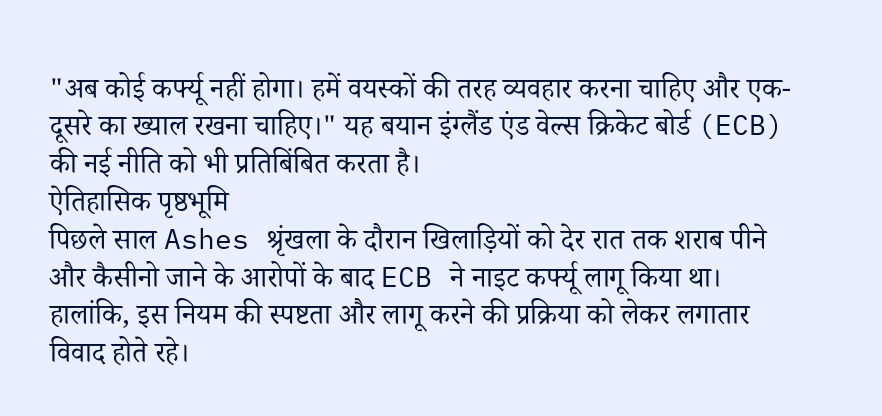"अब कोई कर्फ्यू नहीं होगा। हमें वयस्कों की तरह व्यवहार करना चाहिए और एक-दूसरे का ख्याल रखना चाहिए।" यह बयान इंग्लैंड एंड वेल्स क्रिकेट बोर्ड (ECB) की नई नीति को भी प्रतिबिंबित करता है।
ऐतिहासिक पृष्ठभूमि
पिछले साल Ashes श्रृंखला के दौरान खिलाड़ियों को देर रात तक शराब पीने और कैसीनो जाने के आरोपों के बाद ECB ने नाइट कर्फ्यू लागू किया था। हालांकि, इस नियम की स्पष्टता और लागू करने की प्रक्रिया को लेकर लगातार विवाद होते रहे।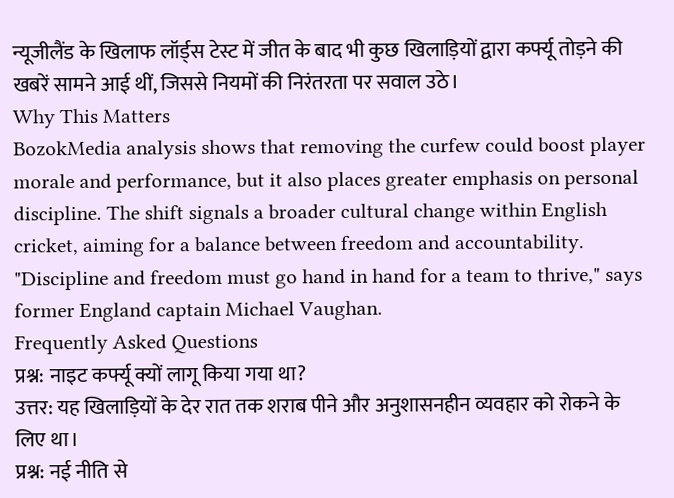न्यूजीलैंड के खिलाफ लॉर्ड्स टेस्ट में जीत के बाद भी कुछ खिलाड़ियों द्वारा कर्फ्यू तोड़ने की खबरें सामने आई थीं, जिससे नियमों की निरंतरता पर सवाल उठे।
Why This Matters
BozokMedia analysis shows that removing the curfew could boost player morale and performance, but it also places greater emphasis on personal discipline. The shift signals a broader cultural change within English cricket, aiming for a balance between freedom and accountability.
"Discipline and freedom must go hand in hand for a team to thrive," says former England captain Michael Vaughan.
Frequently Asked Questions
प्रश्न: नाइट कर्फ्यू क्यों लागू किया गया था?
उत्तर: यह खिलाड़ियों के देर रात तक शराब पीने और अनुशासनहीन व्यवहार को रोकने के लिए था।
प्रश्न: नई नीति से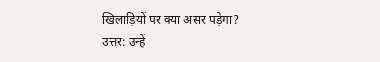खिलाड़ियों पर क्या असर पड़ेगा?
उत्तर: उन्हें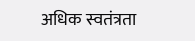अधिक स्वतंत्रता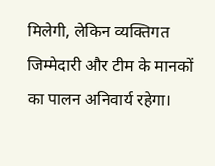मिलेगी, लेकिन व्यक्तिगत जिम्मेदारी और टीम के मानकों का पालन अनिवार्य रहेगा।